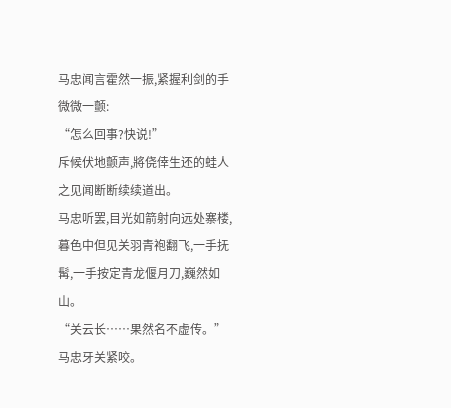马忠闻言霍然一振,紧握利剑的手微微一颤:
“怎么回事?快说!”
斥候伏地颤声,將侥倖生还的蛙人之见闻断断续续道出。
马忠听罢,目光如箭射向远处寨楼,暮色中但见关羽青袍翻飞,一手抚髯,一手按定青龙偃月刀,巍然如山。
“关云长……果然名不虚传。”
马忠牙关紧咬。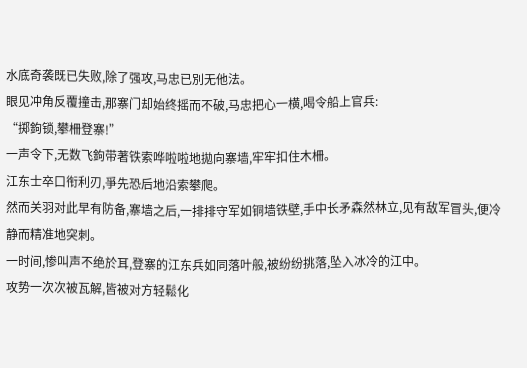水底奇袭既已失败,除了强攻,马忠已別无他法。
眼见冲角反覆撞击,那寨门却始终摇而不破,马忠把心一横,喝令船上官兵:
“掷鉤锁,攀柵登寨!”
一声令下,无数飞鉤带著铁索哗啦啦地拋向寨墙,牢牢扣住木柵。
江东士卒口衔利刃,爭先恐后地沿索攀爬。
然而关羽对此早有防备,寨墙之后,一排排守军如铜墙铁壁,手中长矛森然林立,见有敌军冒头,便冷静而精准地突刺。
一时间,惨叫声不绝於耳,登寨的江东兵如同落叶般,被纷纷挑落,坠入冰冷的江中。
攻势一次次被瓦解,皆被对方轻鬆化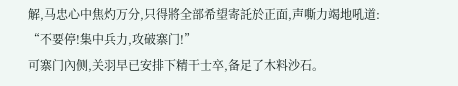解,马忠心中焦灼万分,只得將全部希望寄託於正面,声嘶力竭地吼道:
“不要停!集中兵力,攻破寨门!”
可寨门內侧,关羽早已安排下精干士卒,备足了木料沙石。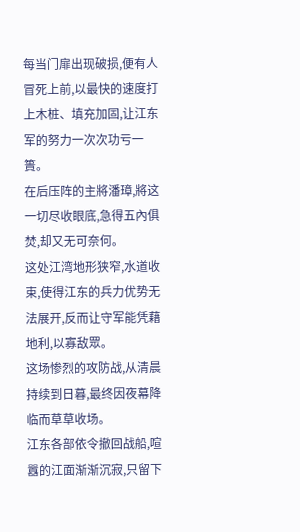每当门扉出现破损,便有人冒死上前,以最快的速度打上木桩、填充加固,让江东军的努力一次次功亏一簣。
在后压阵的主將潘璋,將这一切尽收眼底,急得五內俱焚,却又无可奈何。
这处江湾地形狭窄,水道收束,使得江东的兵力优势无法展开,反而让守军能凭藉地利,以寡敌眾。
这场惨烈的攻防战,从清晨持续到日暮,最终因夜幕降临而草草收场。
江东各部依令撤回战船,喧囂的江面渐渐沉寂,只留下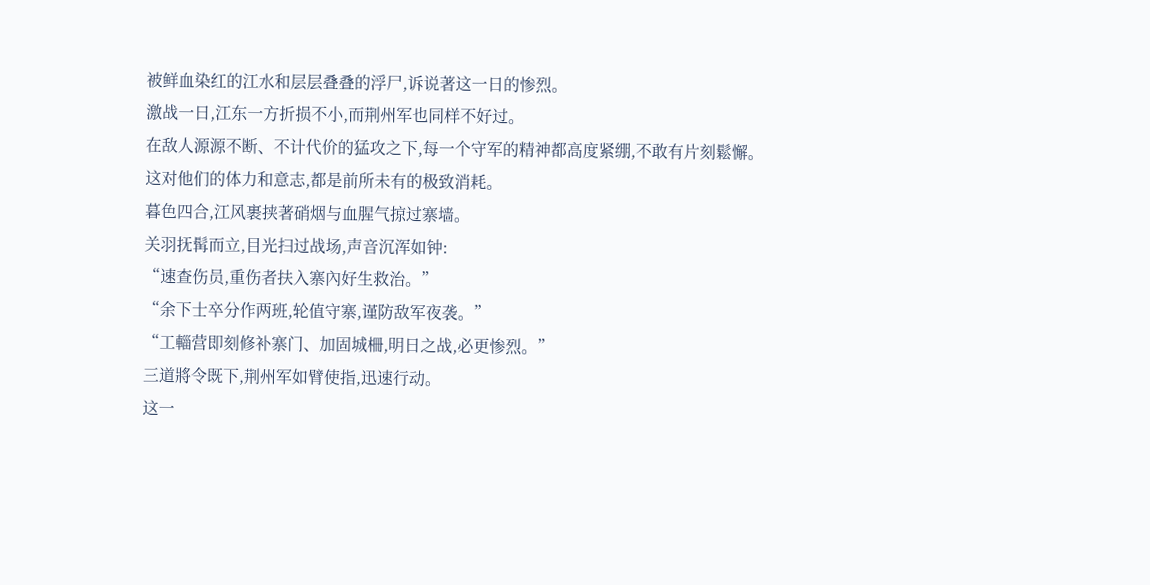被鲜血染红的江水和层层叠叠的浮尸,诉说著这一日的惨烈。
激战一日,江东一方折损不小,而荆州军也同样不好过。
在敌人源源不断、不计代价的猛攻之下,每一个守军的精神都高度紧绷,不敢有片刻鬆懈。
这对他们的体力和意志,都是前所未有的极致消耗。
暮色四合,江风裹挟著硝烟与血腥气掠过寨墙。
关羽抚髯而立,目光扫过战场,声音沉浑如钟:
“速查伤员,重伤者扶入寨內好生救治。”
“余下士卒分作两班,轮值守寨,谨防敌军夜袭。”
“工輜营即刻修补寨门、加固城柵,明日之战,必更惨烈。”
三道將令既下,荆州军如臂使指,迅速行动。
这一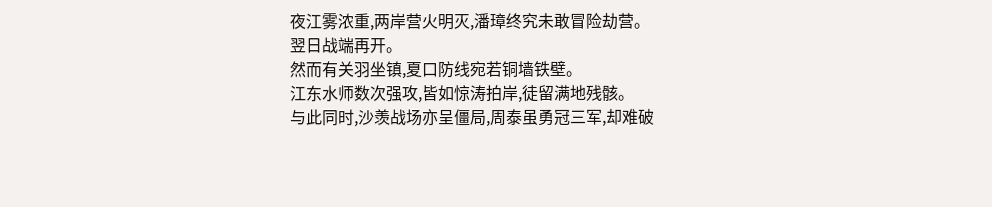夜江雾浓重,两岸营火明灭,潘璋终究未敢冒险劫营。
翌日战端再开。
然而有关羽坐镇,夏口防线宛若铜墙铁壁。
江东水师数次强攻,皆如惊涛拍岸,徒留满地残骸。
与此同时,沙羡战场亦呈僵局,周泰虽勇冠三军,却难破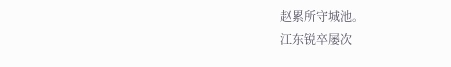赵累所守城池。
江东锐卒屡次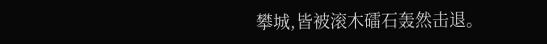攀城,皆被滚木礌石轰然击退。